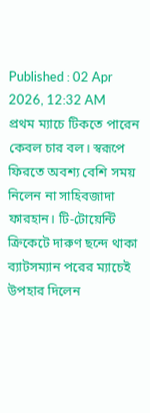Published : 02 Apr 2026, 12:32 AM
প্রথম ম্যাচে টিকতে পারেন কেবল চার বল। স্বরূপে ফিরতে অবশ্য বেশি সময় নিলেন না সাহিবজাদা ফারহান। টি-টোয়েন্টি ক্রিকেটে দারুণ ছন্দে থাকা ব্যাটসম্যান পরের ম্যাচেই উপহার দিলেন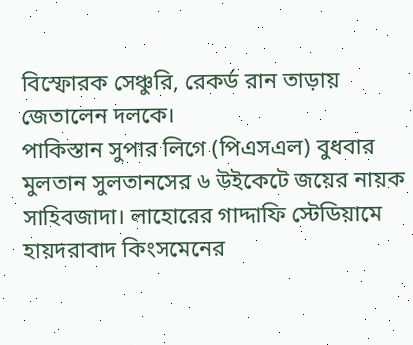বিস্ফোরক সেঞ্চুরি, রেকর্ড রান তাড়ায় জেতালেন দলকে।
পাকিস্তান সুপার লিগে (পিএসএল) বুধবার মুলতান সুলতানসের ৬ উইকেটে জয়ের নায়ক সাহিবজাদা। লাহোরের গাদ্দাফি স্টেডিয়ামে হায়দরাবাদ কিংসমেনের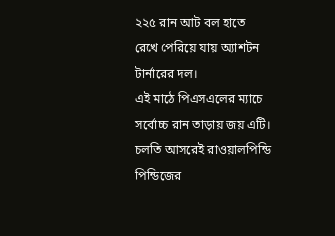২২৫ রান আট বল হাতে রেখে পেরিয়ে যায় অ্যাশটন টার্নারের দল।
এই মাঠে পিএসএলের ম্যাচে সর্বোচ্চ রান তাড়ায় জয় এটি। চলতি আসরেই রাওয়ালপিন্ডি পিন্ডিজের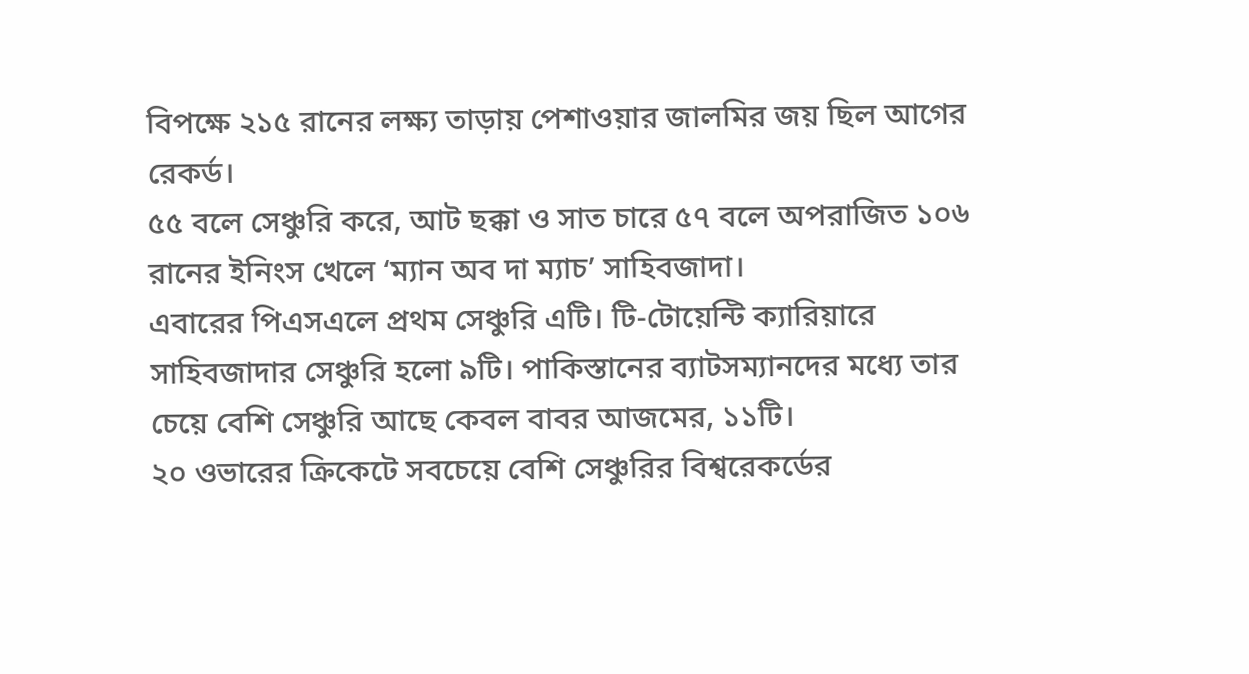বিপক্ষে ২১৫ রানের লক্ষ্য তাড়ায় পেশাওয়ার জালমির জয় ছিল আগের রেকর্ড।
৫৫ বলে সেঞ্চুরি করে, আট ছক্কা ও সাত চারে ৫৭ বলে অপরাজিত ১০৬ রানের ইনিংস খেলে ‘ম্যান অব দা ম্যাচ’ সাহিবজাদা।
এবারের পিএসএলে প্রথম সেঞ্চুরি এটি। টি-টোয়েন্টি ক্যারিয়ারে সাহিবজাদার সেঞ্চুরি হলো ৯টি। পাকিস্তানের ব্যাটসম্যানদের মধ্যে তার চেয়ে বেশি সেঞ্চুরি আছে কেবল বাবর আজমের, ১১টি।
২০ ওভারের ক্রিকেটে সবচেয়ে বেশি সেঞ্চুরির বিশ্বরেকর্ডের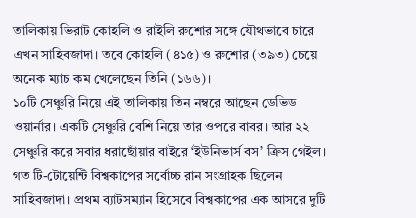তালিকায় ভিরাট কোহলি ও রাইলি রুশোর সঙ্গে যৌথভাবে চারে এখন সাহিবজাদা। তবে কোহলি (৪১৫) ও রুশোর (৩৯৩) চেয়ে অনেক ম্যাচ কম খেলেছেন তিনি (১৬৬)।
১০টি সেঞ্চুরি নিয়ে এই তালিকায় তিন নম্বরে আছেন ডেভিড ওয়ার্নার। একটি সেঞ্চুরি বেশি নিয়ে তার ওপরে বাবর। আর ২২ সেঞ্চুরি করে সবার ধরাছোঁয়ার বাইরে ‘ইউনিভার্স বস’ ক্রিস গেইল।
গত টি-টোয়েন্টি বিশ্বকাপের সর্বোচ্চ রান সংগ্রাহক ছিলেন সাহিবজাদা। প্রথম ব্যাটসম্যান হিসেবে বিশ্বকাপের এক আসরে দুটি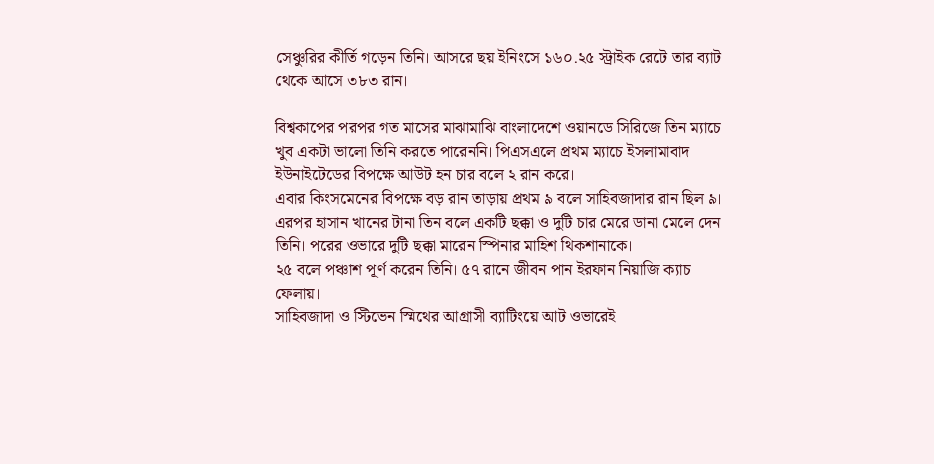সেঞ্চুরির কীর্তি গড়েন তিনি। আসরে ছয় ইনিংসে ১৬০.২৫ স্ট্রাইক রেটে তার ব্যাট থেকে আসে ৩৮৩ রান।

বিশ্বকাপের পরপর গত মাসের মাঝামাঝি বাংলাদেশে ওয়ানডে সিরিজে তিন ম্যাচে খুব একটা ভালো তিনি করতে পারেননি। পিএসএলে প্রথম ম্যাচে ইসলামাবাদ ইউনাইটেডের বিপক্ষে আউট হন চার বলে ২ রান করে।
এবার কিংসমেনের বিপক্ষে বড় রান তাড়ায় প্রথম ৯ বলে সাহিবজাদার রান ছিল ৯। এরপর হাসান খানের টানা তিন বলে একটি ছক্কা ও দুটি চার মেরে ডানা মেলে দেন তিনি। পরের ওভারে দুটি ছক্কা মারেন স্পিনার মাহিশ থিকশানাকে।
২৫ বলে পঞ্চাশ পূর্ণ করেন তিনি। ৫৭ রানে জীবন পান ইরফান নিয়াজি ক্যাচ ফেলায়।
সাহিবজাদা ও স্টিভেন স্মিথের আগ্রাসী ব্যাটিংয়ে আট ওভারেই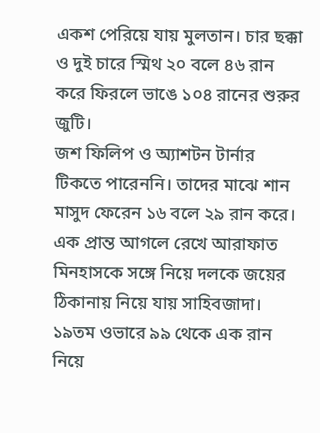একশ পেরিয়ে যায় মুলতান। চার ছক্কা ও দুই চারে স্মিথ ২০ বলে ৪৬ রান করে ফিরলে ভাঙে ১০৪ রানের শুরুর জুটি।
জশ ফিলিপ ও অ্যাশটন টার্নার টিকতে পারেননি। তাদের মাঝে শান মাসুদ ফেরেন ১৬ বলে ২৯ রান করে।
এক প্রান্ত আগলে রেখে আরাফাত মিনহাসকে সঙ্গে নিয়ে দলকে জয়ের ঠিকানায় নিয়ে যায় সাহিবজাদা। ১৯তম ওভারে ৯৯ থেকে এক রান নিয়ে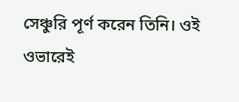সেঞ্চুরি পূর্ণ করেন তিনি। ওই ওভারেই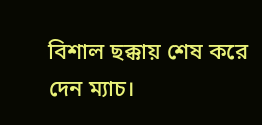বিশাল ছক্কায় শেষ করে দেন ম্যাচ।